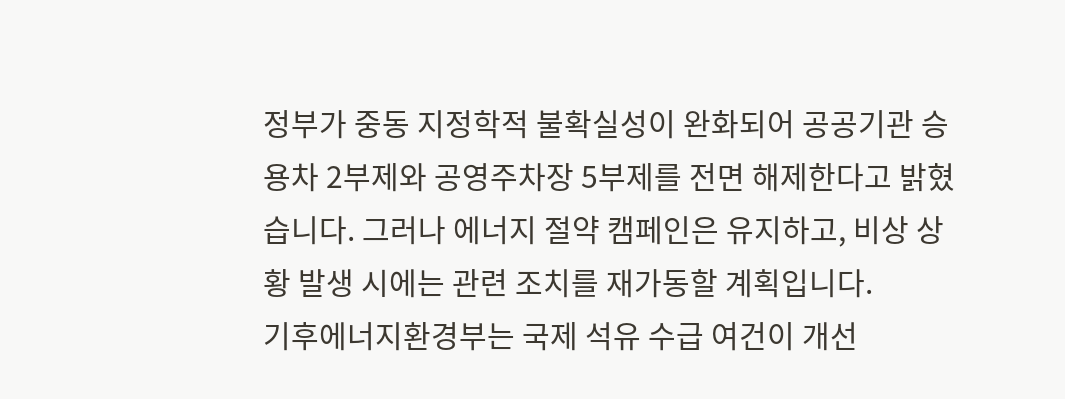정부가 중동 지정학적 불확실성이 완화되어 공공기관 승용차 2부제와 공영주차장 5부제를 전면 해제한다고 밝혔습니다. 그러나 에너지 절약 캠페인은 유지하고, 비상 상황 발생 시에는 관련 조치를 재가동할 계획입니다.
기후에너지환경부는 국제 석유 수급 여건이 개선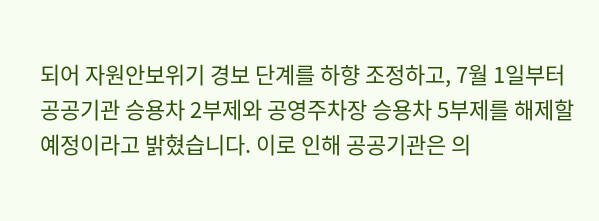되어 자원안보위기 경보 단계를 하향 조정하고, 7월 1일부터 공공기관 승용차 2부제와 공영주차장 승용차 5부제를 해제할 예정이라고 밝혔습니다. 이로 인해 공공기관은 의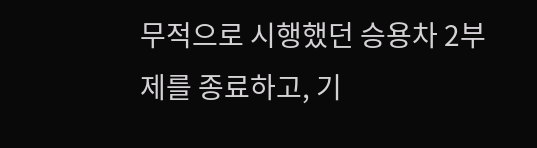무적으로 시행했던 승용차 2부제를 종료하고, 기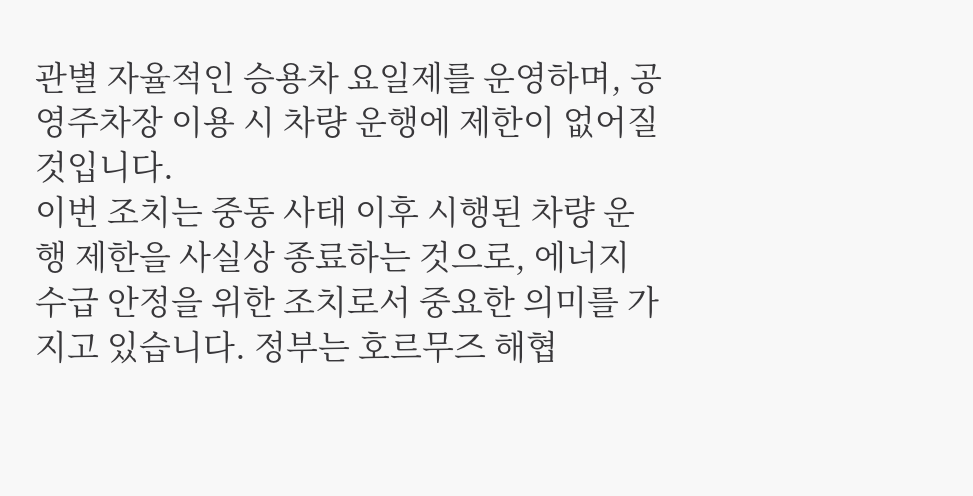관별 자율적인 승용차 요일제를 운영하며, 공영주차장 이용 시 차량 운행에 제한이 없어질 것입니다.
이번 조치는 중동 사태 이후 시행된 차량 운행 제한을 사실상 종료하는 것으로, 에너지 수급 안정을 위한 조치로서 중요한 의미를 가지고 있습니다. 정부는 호르무즈 해협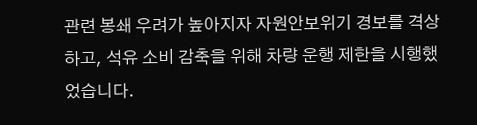관련 봉쇄 우려가 높아지자 자원안보위기 경보를 격상하고, 석유 소비 감축을 위해 차량 운행 제한을 시행했었습니다.